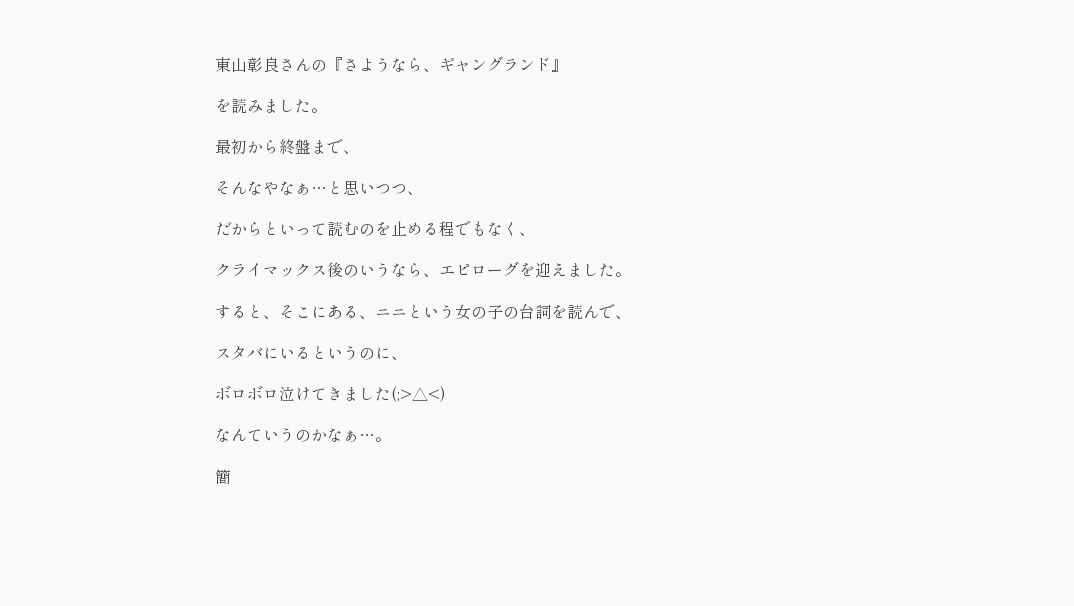東山彰良さんの『さようなら、ギャングランド』

を読みました。

最初から終盤まで、

そんなやなぁ…と思いつつ、

だからといって読むのを止める程でもなく、

クライマックス後のいうなら、エピローグを迎えました。

すると、そこにある、ニニという女の子の台詞を読んで、

スタバにいるというのに、

ボロボロ泣けてきました(;>△<)

なんていうのかなぁ…。

簡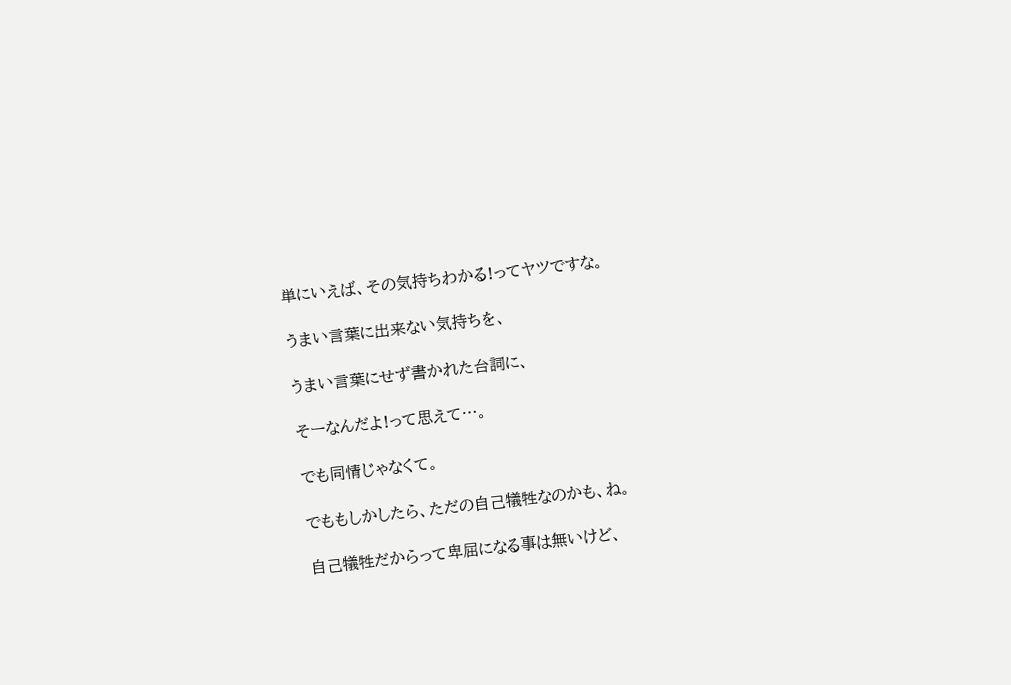単にいえば、その気持ちわかる!ってヤツですな。

うまい言葉に出来ない気持ちを、

うまい言葉にせず書かれた台詞に、

そーなんだよ!って思えて…。

でも同情じゃなくて。

でももしかしたら、ただの自己犠牲なのかも、ね。

自己犠牲だからって卑屈になる事は無いけど、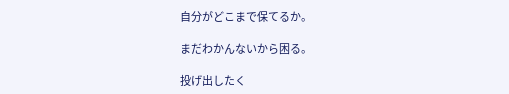自分がどこまで保てるか。

まだわかんないから困る。

投げ出したく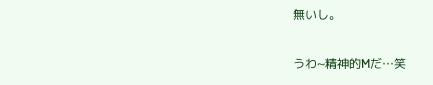無いし。

うわ~精神的Mだ…笑